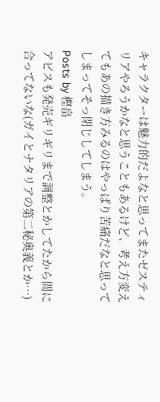キャラクターは魅力的だよなと思ってまたゼスティリアやろうかなと思うこともあるけど、考え方変えてもあの描き方みるのはやっぱり苦痛だなと思ってしまってそっ閉じしてしまう。
Posts by 樫畠
アビスも発売ギリギリまで調整とかしてたから間に合ってないな(ガイとナタリアの第二秘奥義とか…)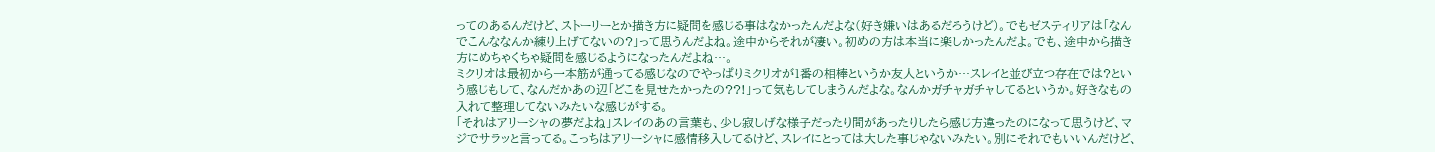ってのあるんだけど、ストーリーとか描き方に疑問を感じる事はなかったんだよな(好き嫌いはあるだろうけど)。でもゼスティリアは「なんでこんななんか練り上げてないの?」って思うんだよね。途中からそれが凄い。初めの方は本当に楽しかったんだよ。でも、途中から描き方にめちゃくちゃ疑問を感じるようになったんだよね…。
ミクリオは最初から一本筋が通ってる感じなのでやっぱりミクリオが1番の相棒というか友人というか…スレイと並び立つ存在では?という感じもして、なんだかあの辺「どこを見せたかったの??!」って気もしてしまうんだよな。なんかガチャガチャしてるというか。好きなもの入れて整理してないみたいな感じがする。
「それはアリーシャの夢だよね」スレイのあの言葉も、少し寂しげな様子だったり間があったりしたら感じ方違ったのになって思うけど、マジでサラッと言ってる。こっちはアリーシャに感情移入してるけど、スレイにとっては大した事じゃないみたい。別にそれでもいいんだけど、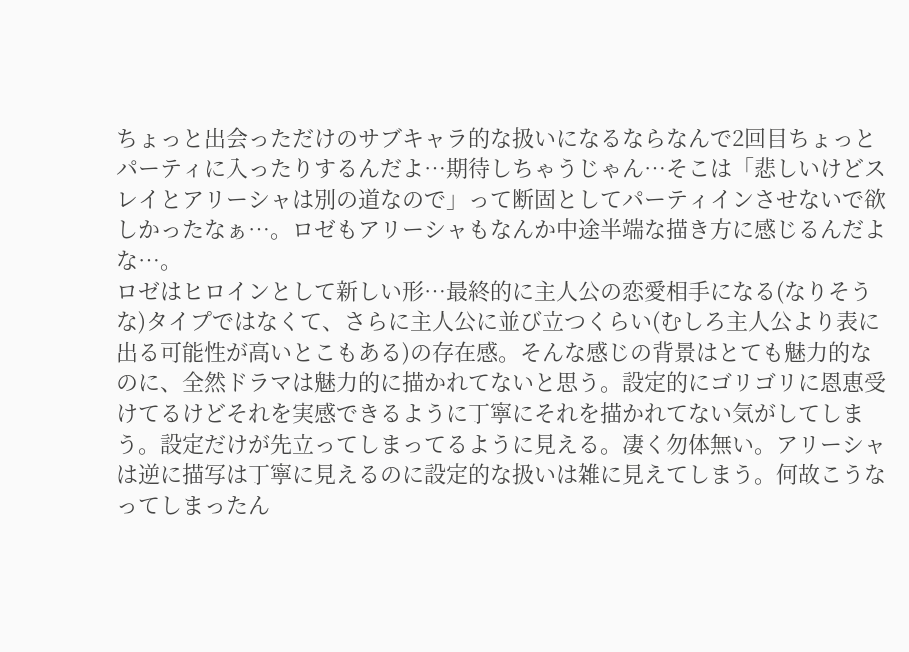ちょっと出会っただけのサブキャラ的な扱いになるならなんで2回目ちょっとパーティに入ったりするんだよ…期待しちゃうじゃん…そこは「悲しいけどスレイとアリーシャは別の道なので」って断固としてパーティインさせないで欲しかったなぁ…。ロゼもアリーシャもなんか中途半端な描き方に感じるんだよな…。
ロゼはヒロインとして新しい形…最終的に主人公の恋愛相手になる(なりそうな)タイプではなくて、さらに主人公に並び立つくらい(むしろ主人公より表に出る可能性が高いとこもある)の存在感。そんな感じの背景はとても魅力的なのに、全然ドラマは魅力的に描かれてないと思う。設定的にゴリゴリに恩恵受けてるけどそれを実感できるように丁寧にそれを描かれてない気がしてしまう。設定だけが先立ってしまってるように見える。凄く勿体無い。アリーシャは逆に描写は丁寧に見えるのに設定的な扱いは雑に見えてしまう。何故こうなってしまったん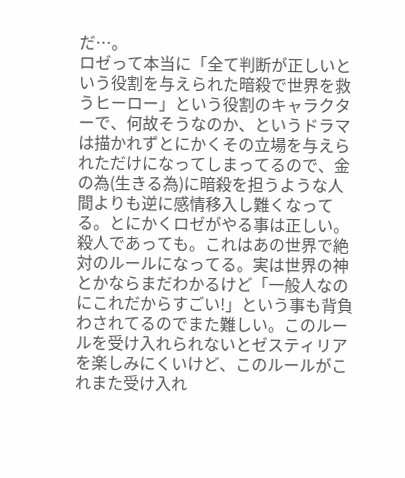だ…。
ロゼって本当に「全て判断が正しいという役割を与えられた暗殺で世界を救うヒーロー」という役割のキャラクターで、何故そうなのか、というドラマは描かれずとにかくその立場を与えられただけになってしまってるので、金の為(生きる為)に暗殺を担うような人間よりも逆に感情移入し難くなってる。とにかくロゼがやる事は正しい。殺人であっても。これはあの世界で絶対のルールになってる。実は世界の神とかならまだわかるけど「一般人なのにこれだからすごい!」という事も背負わされてるのでまた難しい。このルールを受け入れられないとゼスティリアを楽しみにくいけど、このルールがこれまた受け入れ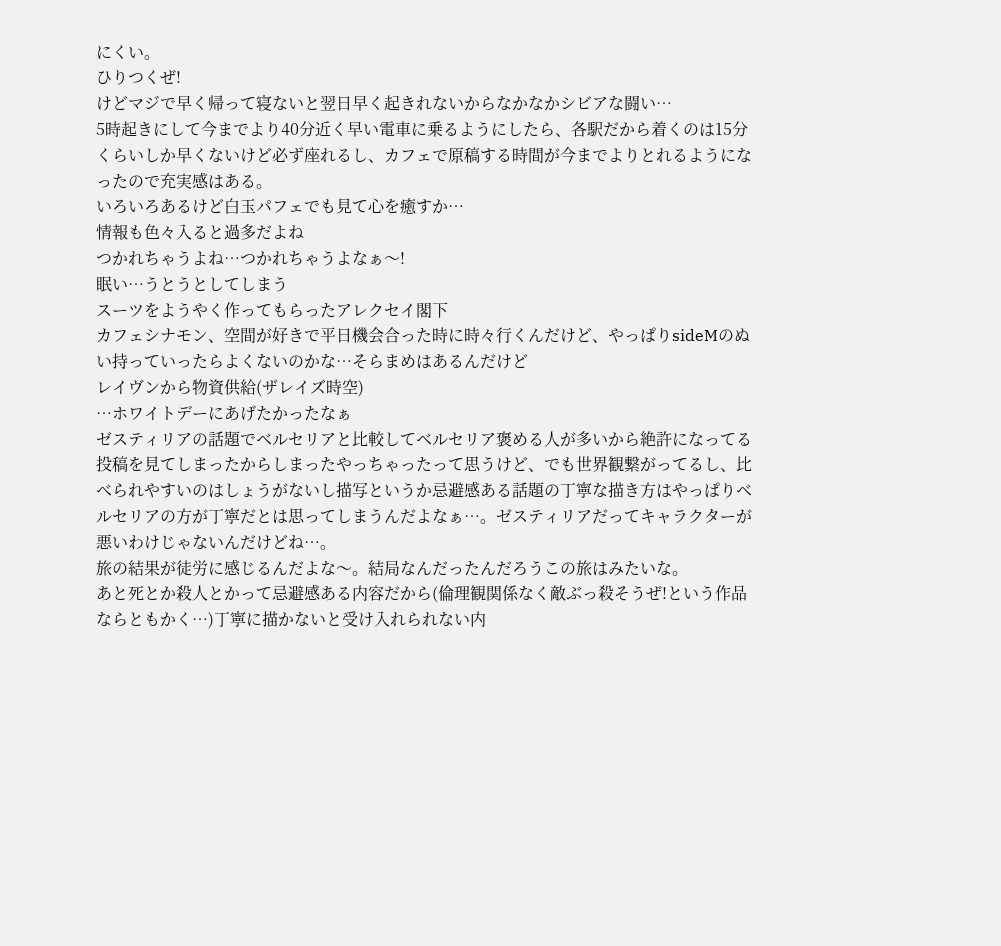にくい。
ひりつくぜ!
けどマジで早く帰って寝ないと翌日早く起きれないからなかなかシビアな闘い…
5時起きにして今までより40分近く早い電車に乗るようにしたら、各駅だから着くのは15分くらいしか早くないけど必ず座れるし、カフェで原稿する時間が今までよりとれるようになったので充実感はある。
いろいろあるけど白玉パフェでも見て心を癒すか…
情報も色々入ると過多だよね
つかれちゃうよね…つかれちゃうよなぁ〜!
眠い…うとうとしてしまう
スーツをようやく作ってもらったアレクセイ閣下
カフェシナモン、空間が好きで平日機会合った時に時々行くんだけど、やっぱりsideMのぬい持っていったらよくないのかな…そらまめはあるんだけど
レイヴンから物資供給(ザレイズ時空)
…ホワイトデーにあげたかったなぁ
ゼスティリアの話題でベルセリアと比較してベルセリア褒める人が多いから絶許になってる投稿を見てしまったからしまったやっちゃったって思うけど、でも世界観繋がってるし、比べられやすいのはしょうがないし描写というか忌避感ある話題の丁寧な描き方はやっぱりベルセリアの方が丁寧だとは思ってしまうんだよなぁ…。ゼスティリアだってキャラクターが悪いわけじゃないんだけどね…。
旅の結果が徒労に感じるんだよな〜。結局なんだったんだろうこの旅はみたいな。
あと死とか殺人とかって忌避感ある内容だから(倫理観関係なく敵ぶっ殺そうぜ!という作品ならともかく…)丁寧に描かないと受け入れられない内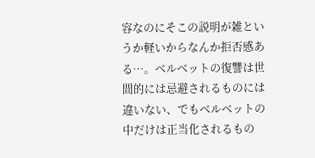容なのにそこの説明が雑というか軽いからなんか拒否感ある…。ベルベットの復讐は世間的には忌避されるものには違いない、でもベルベットの中だけは正当化されるもの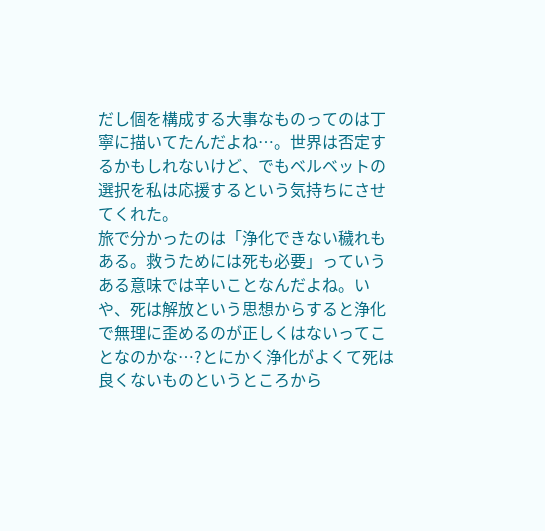だし個を構成する大事なものってのは丁寧に描いてたんだよね…。世界は否定するかもしれないけど、でもベルベットの選択を私は応援するという気持ちにさせてくれた。
旅で分かったのは「浄化できない穢れもある。救うためには死も必要」っていうある意味では辛いことなんだよね。いや、死は解放という思想からすると浄化で無理に歪めるのが正しくはないってことなのかな…?とにかく浄化がよくて死は良くないものというところから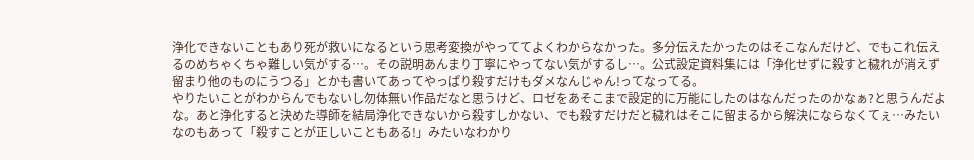浄化できないこともあり死が救いになるという思考変換がやっててよくわからなかった。多分伝えたかったのはそこなんだけど、でもこれ伝えるのめちゃくちゃ難しい気がする…。その説明あんまり丁寧にやってない気がするし…。公式設定資料集には「浄化せずに殺すと穢れが消えず留まり他のものにうつる」とかも書いてあってやっぱり殺すだけもダメなんじゃん!ってなってる。
やりたいことがわからんでもないし勿体無い作品だなと思うけど、ロゼをあそこまで設定的に万能にしたのはなんだったのかなぁ?と思うんだよな。あと浄化すると決めた導師を結局浄化できないから殺すしかない、でも殺すだけだと穢れはそこに留まるから解決にならなくてぇ…みたいなのもあって「殺すことが正しいこともある!」みたいなわかり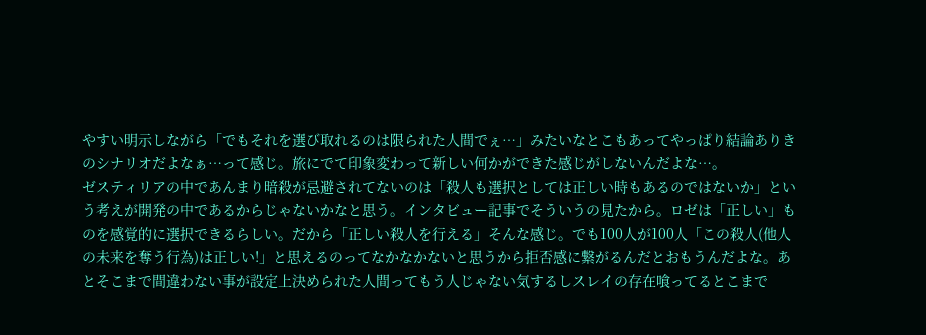やすい明示しながら「でもそれを選び取れるのは限られた人間でぇ…」みたいなとこもあってやっぱり結論ありきのシナリオだよなぁ…って感じ。旅にでて印象変わって新しい何かができた感じがしないんだよな…。
ゼスティリアの中であんまり暗殺が忌避されてないのは「殺人も選択としては正しい時もあるのではないか」という考えが開発の中であるからじゃないかなと思う。インタビュー記事でそういうの見たから。ロゼは「正しい」ものを感覚的に選択できるらしい。だから「正しい殺人を行える」そんな感じ。でも100人が100人「この殺人(他人の未来を奪う行為)は正しい!」と思えるのってなかなかないと思うから拒否感に繋がるんだとおもうんだよな。あとそこまで間違わない事が設定上決められた人間ってもう人じゃない気するしスレイの存在喰ってるとこまで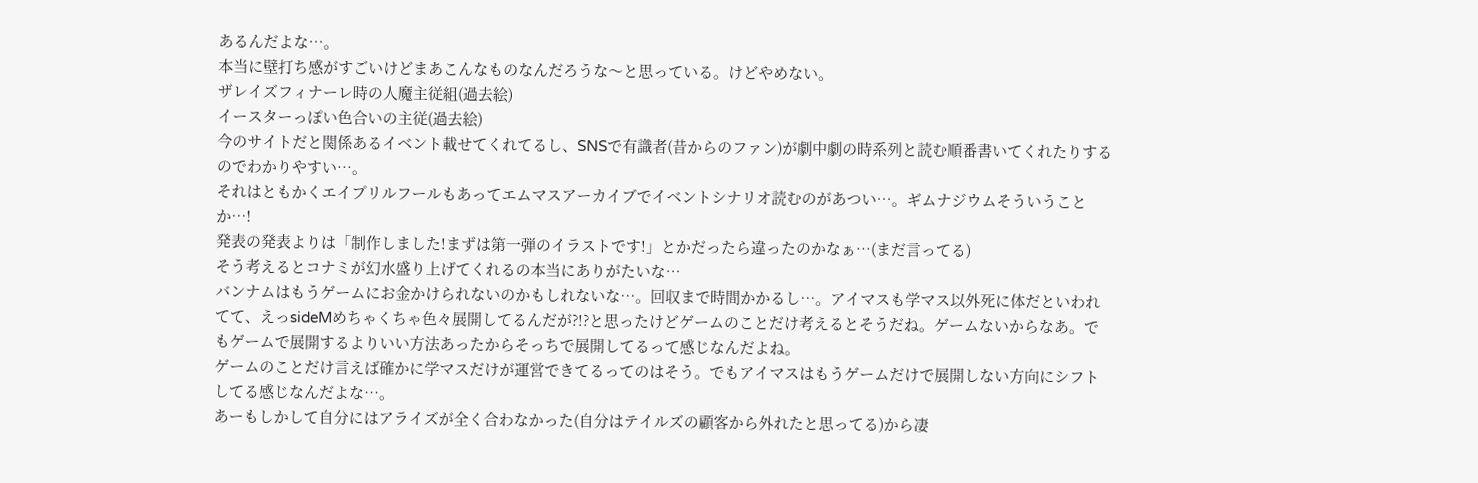あるんだよな…。
本当に壁打ち感がすごいけどまあこんなものなんだろうな〜と思っている。けどやめない。
ザレイズフィナーレ時の人魔主従組(過去絵)
イースターっぽい色合いの主従(過去絵)
今のサイトだと関係あるイベント載せてくれてるし、SNSで有識者(昔からのファン)が劇中劇の時系列と読む順番書いてくれたりするのでわかりやすい…。
それはともかくエイプリルフールもあってエムマスアーカイブでイベントシナリオ読むのがあつい…。ギムナジウムそういうことか…!
発表の発表よりは「制作しました!まずは第一弾のイラストです!」とかだったら違ったのかなぁ…(まだ言ってる)
そう考えるとコナミが幻水盛り上げてくれるの本当にありがたいな…
バンナムはもうゲームにお金かけられないのかもしれないな…。回収まで時間かかるし…。アイマスも学マス以外死に体だといわれてて、えっsideMめちゃくちゃ色々展開してるんだが?!?と思ったけどゲームのことだけ考えるとそうだね。ゲームないからなあ。でもゲームで展開するよりいい方法あったからそっちで展開してるって感じなんだよね。
ゲームのことだけ言えば確かに学マスだけが運営できてるってのはそう。でもアイマスはもうゲームだけで展開しない方向にシフトしてる感じなんだよな…。
あーもしかして自分にはアライズが全く合わなかった(自分はテイルズの顧客から外れたと思ってる)から凄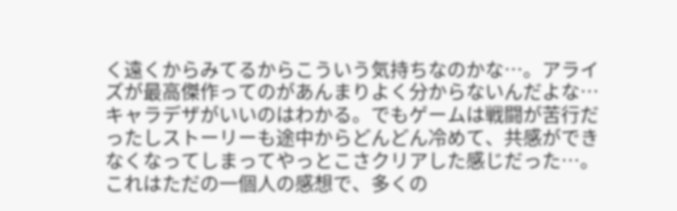く遠くからみてるからこういう気持ちなのかな…。アライズが最高傑作ってのがあんまりよく分からないんだよな…キャラデザがいいのはわかる。でもゲームは戦闘が苦行だったしストーリーも途中からどんどん冷めて、共感ができなくなってしまってやっとこさクリアした感じだった…。これはただの一個人の感想で、多くの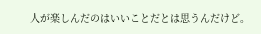人が楽しんだのはいいことだとは思うんだけど。